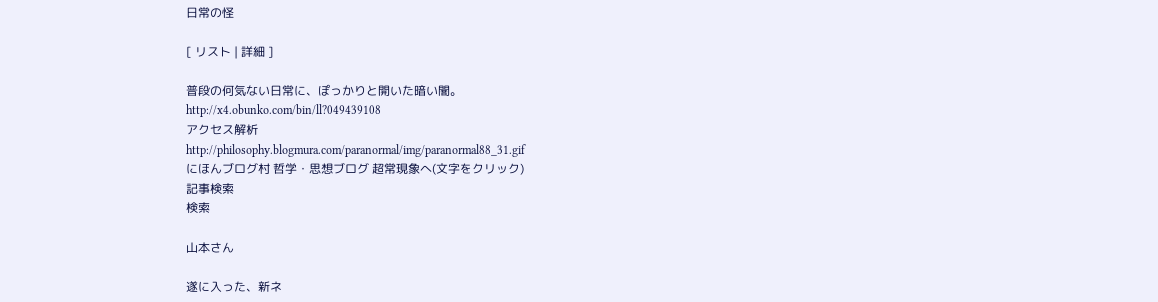日常の怪

[ リスト | 詳細 ]

普段の何気ない日常に、ぽっかりと開いた暗い闇。
http://x4.obunko.com/bin/ll?049439108
アクセス解析
http://philosophy.blogmura.com/paranormal/img/paranormal88_31.gif
にほんブログ村 哲学・思想ブログ 超常現象へ(文字をクリック)
記事検索
検索

山本さん

遂に入った、新ネ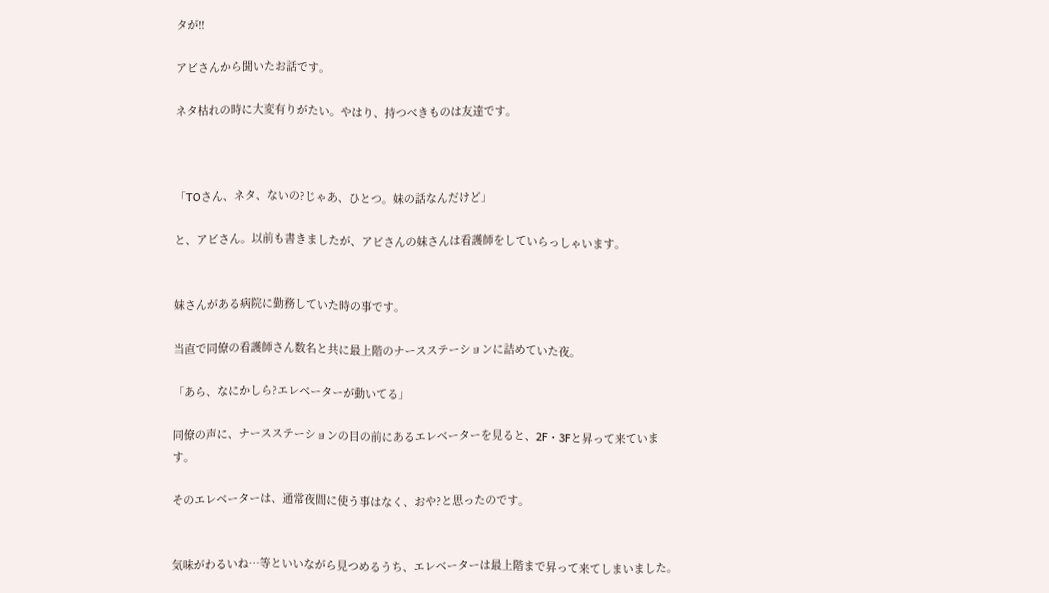タが!!

アビさんから聞いたお話です。

ネタ枯れの時に大変有りがたい。やはり、持つべきものは友達です。



「TOさん、ネタ、ないの?じゃあ、ひとつ。妹の話なんだけど」

と、アビさん。以前も書きましたが、アビさんの妹さんは看護師をしていらっしゃいます。


妹さんがある病院に勤務していた時の事です。

当直で同僚の看護師さん数名と共に最上階のナースステーションに詰めていた夜。

「あら、なにかしら?エレベーターが動いてる」

同僚の声に、ナースステーションの目の前にあるエレベーターを見ると、2F・3Fと昇って来ています。

そのエレベーターは、通常夜間に使う事はなく、おや?と思ったのです。


気味がわるいね…等といいながら見つめるうち、エレベーターは最上階まで昇って来てしまいました。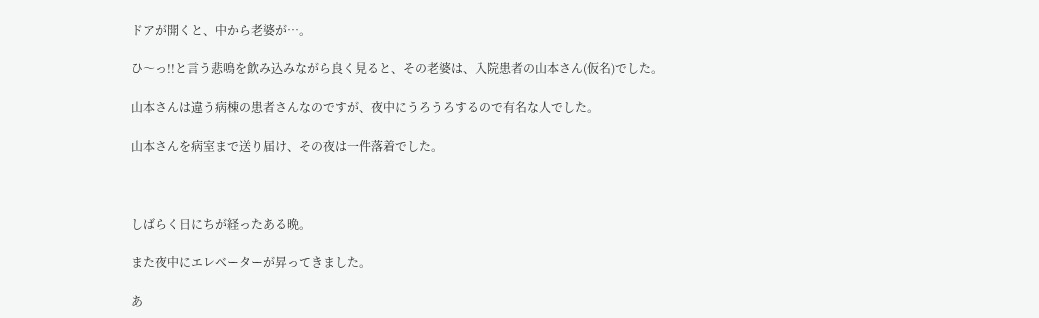ドアが開くと、中から老婆が…。

ひ〜っ!!と言う悲鳴を飲み込みながら良く見ると、その老婆は、入院患者の山本さん(仮名)でした。

山本さんは違う病棟の患者さんなのですが、夜中にうろうろするので有名な人でした。

山本さんを病室まで送り届け、その夜は一件落着でした。



しばらく日にちが経ったある晩。

また夜中にエレベーターが昇ってきました。

あ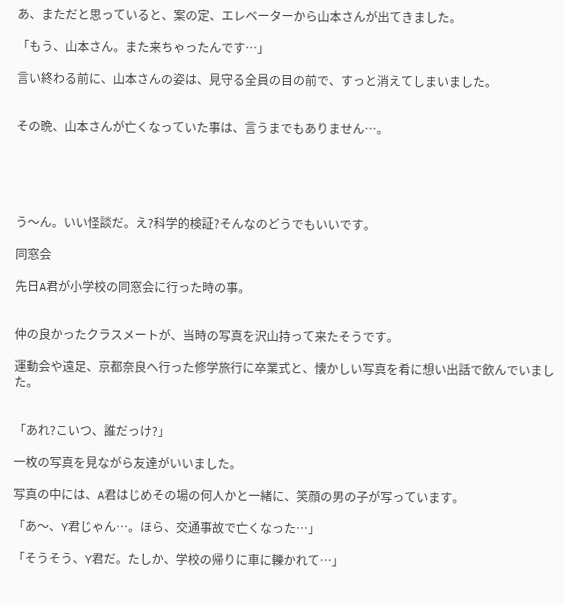あ、まただと思っていると、案の定、エレベーターから山本さんが出てきました。

「もう、山本さん。また来ちゃったんです…」

言い終わる前に、山本さんの姿は、見守る全員の目の前で、すっと消えてしまいました。


その晩、山本さんが亡くなっていた事は、言うまでもありません…。





う〜ん。いい怪談だ。え?科学的検証?そんなのどうでもいいです。

同窓会

先日A君が小学校の同窓会に行った時の事。


仲の良かったクラスメートが、当時の写真を沢山持って来たそうです。

運動会や遠足、京都奈良へ行った修学旅行に卒業式と、懐かしい写真を肴に想い出話で飲んでいました。


「あれ?こいつ、誰だっけ?」

一枚の写真を見ながら友達がいいました。

写真の中には、A君はじめその場の何人かと一緒に、笑顔の男の子が写っています。

「あ〜、Y君じゃん…。ほら、交通事故で亡くなった…」

「そうそう、Y君だ。たしか、学校の帰りに車に轢かれて…」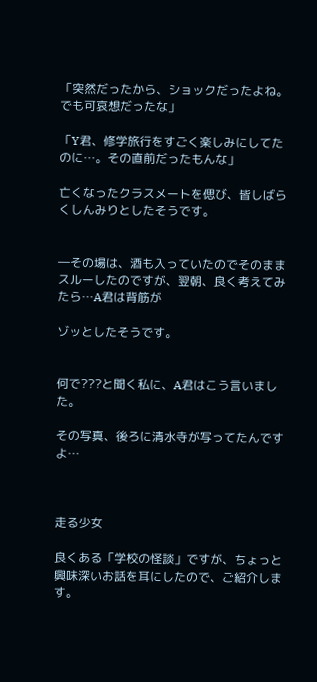「突然だったから、ショックだったよね。でも可哀想だったな」

「Y君、修学旅行をすごく楽しみにしてたのに…。その直前だったもんな」

亡くなったクラスメートを偲び、皆しばらくしんみりとしたそうです。


―その場は、酒も入っていたのでそのままスルーしたのですが、翌朝、良く考えてみたら…A君は背筋が

ゾッとしたそうです。


何で???と聞く私に、A君はこう言いました。

その写真、後ろに清水寺が写ってたんですよ…



走る少女

良くある「学校の怪談」ですが、ちょっと興味深いお話を耳にしたので、ご紹介します。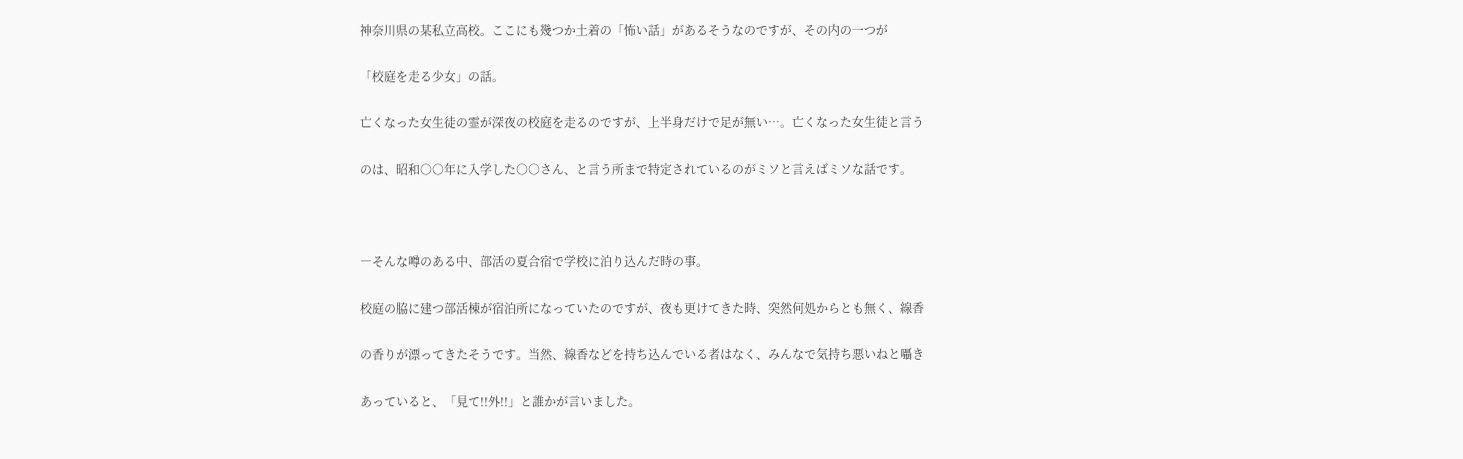神奈川県の某私立高校。ここにも幾つか土着の「怖い話」があるそうなのですが、その内の一つが

「校庭を走る少女」の話。

亡くなった女生徒の霊が深夜の校庭を走るのですが、上半身だけで足が無い…。亡くなった女生徒と言う

のは、昭和○○年に入学した○○さん、と言う所まで特定されているのがミソと言えばミソな話です。



―そんな噂のある中、部活の夏合宿で学校に泊り込んだ時の事。

校庭の脇に建つ部活棟が宿泊所になっていたのですが、夜も更けてきた時、突然何処からとも無く、線香

の香りが漂ってきたそうです。当然、線香などを持ち込んでいる者はなく、みんなで気持ち悪いねと囁き

あっていると、「見て!!外!!」と誰かが言いました。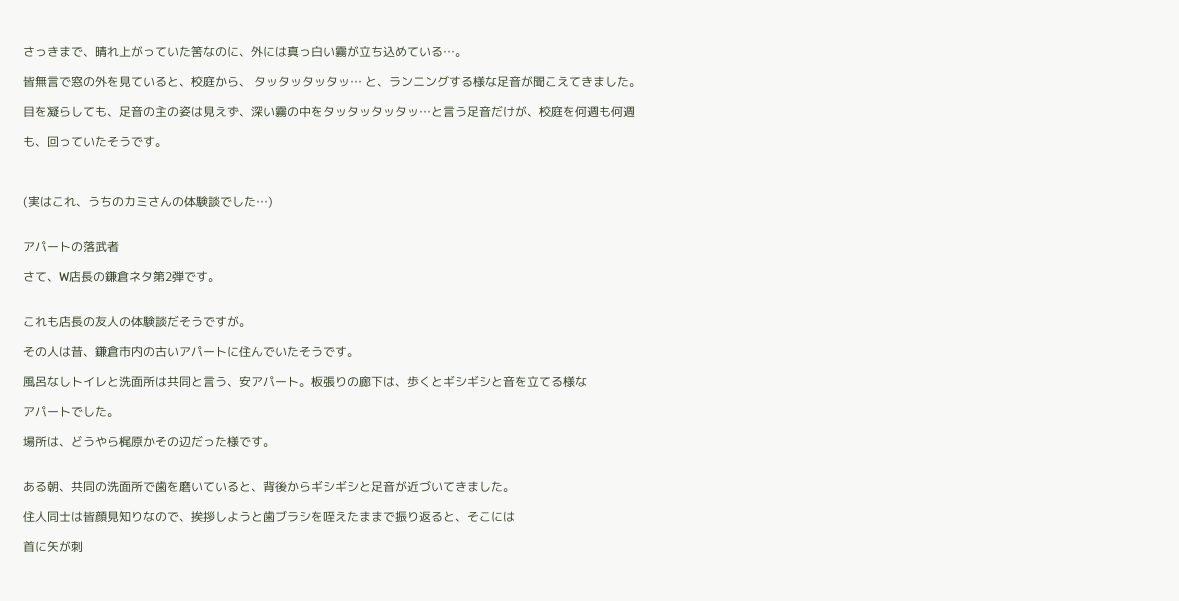さっきまで、晴れ上がっていた筈なのに、外には真っ白い霧が立ち込めている…。

皆無言で窓の外を見ていると、校庭から、 タッタッタッタッ… と、ランニングする様な足音が聞こえてきました。

目を凝らしても、足音の主の姿は見えず、深い霧の中をタッタッタッタッ…と言う足音だけが、校庭を何週も何週

も、回っていたそうです。



(実はこれ、うちのカミさんの体験談でした…)


アパートの落武者

さて、W店長の鎌倉ネタ第2弾です。


これも店長の友人の体験談だそうですが。

その人は昔、鎌倉市内の古いアパートに住んでいたそうです。

風呂なしトイレと洗面所は共同と言う、安アパート。板張りの廊下は、歩くとギシギシと音を立てる様な

アパートでした。

場所は、どうやら梶原かその辺だった様です。


ある朝、共同の洗面所で歯を磨いていると、背後からギシギシと足音が近づいてきました。

住人同士は皆顔見知りなので、挨拶しようと歯ブラシを咥えたままで振り返ると、そこには

首に矢が刺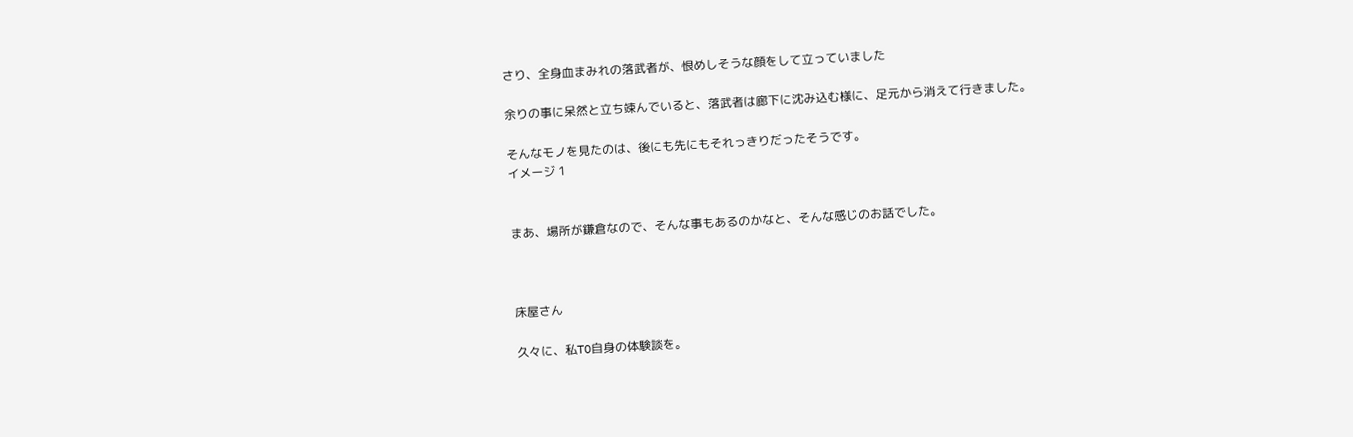さり、全身血まみれの落武者が、恨めしそうな顔をして立っていました

余りの事に呆然と立ち竦んでいると、落武者は廊下に沈み込む様に、足元から消えて行きました。

そんなモノを見たのは、後にも先にもそれっきりだったそうです。
イメージ 1


まあ、場所が鎌倉なので、そんな事もあるのかなと、そんな感じのお話でした。



床屋さん

久々に、私TO自身の体験談を。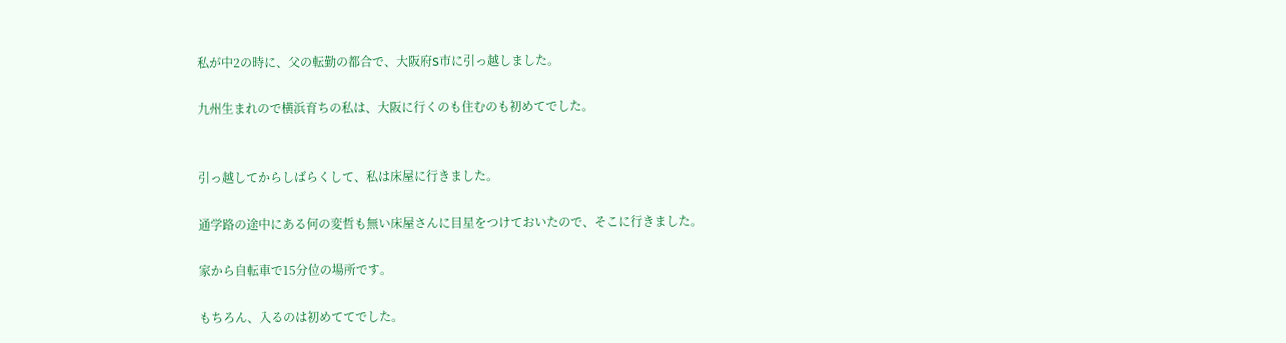私が中2の時に、父の転勤の都合で、大阪府S市に引っ越しました。

九州生まれので横浜育ちの私は、大阪に行くのも住むのも初めてでした。


引っ越してからしばらくして、私は床屋に行きました。

通学路の途中にある何の変哲も無い床屋さんに目星をつけておいたので、そこに行きました。

家から自転車で15分位の場所です。

もちろん、入るのは初めててでした。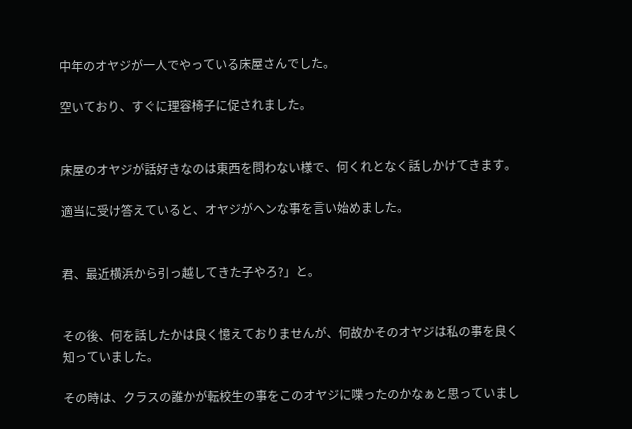中年のオヤジが一人でやっている床屋さんでした。

空いており、すぐに理容椅子に促されました。


床屋のオヤジが話好きなのは東西を問わない様で、何くれとなく話しかけてきます。

適当に受け答えていると、オヤジがヘンな事を言い始めました。


君、最近横浜から引っ越してきた子やろ?」と。


その後、何を話したかは良く憶えておりませんが、何故かそのオヤジは私の事を良く知っていました。

その時は、クラスの誰かが転校生の事をこのオヤジに喋ったのかなぁと思っていまし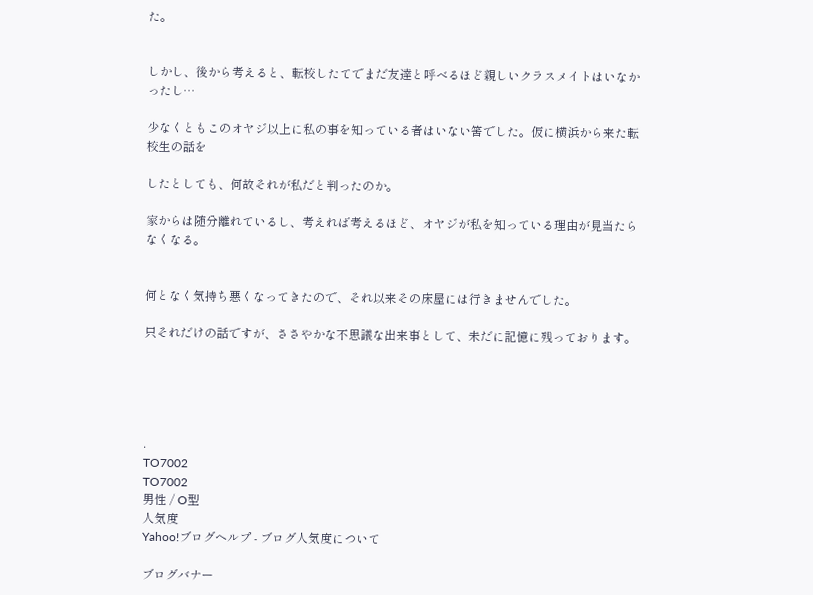た。


しかし、後から考えると、転校したてでまだ友達と呼べるほど親しいクラスメイトはいなかったし…

少なくともこのオヤジ以上に私の事を知っている者はいない筈でした。仮に横浜から来た転校生の話を

したとしても、何故それが私だと判ったのか。

家からは随分離れているし、考えれば考えるほど、オヤジが私を知っている理由が見当たらなくなる。


何となく気持ち悪くなってきたので、それ以来その床屋には行きませんでした。

只それだけの話ですが、ささやかな不思議な出来事として、未だに記憶に残っております。





.
TO7002
TO7002
男性 / O型
人気度
Yahoo!ブログヘルプ - ブログ人気度について

ブログバナー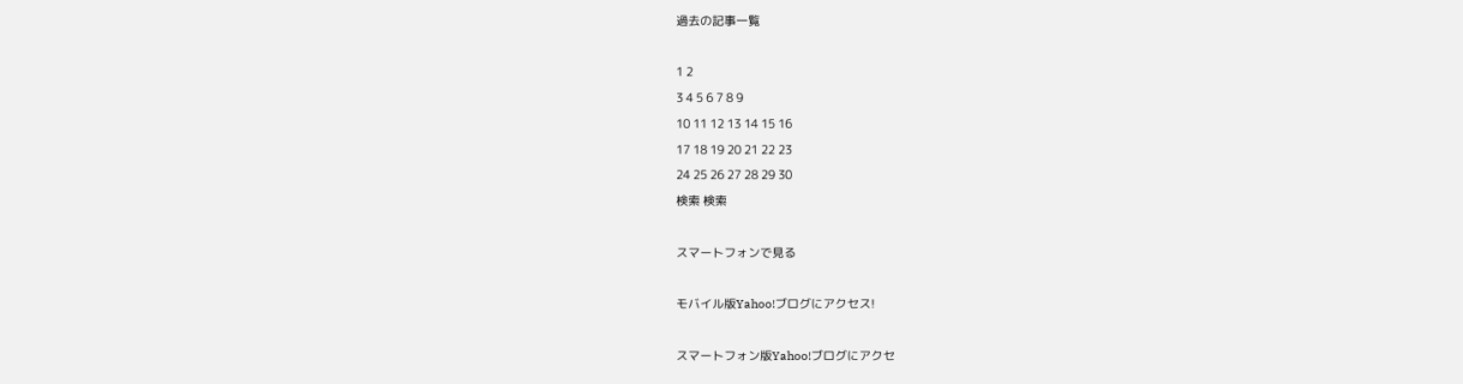過去の記事一覧

1 2
3 4 5 6 7 8 9
10 11 12 13 14 15 16
17 18 19 20 21 22 23
24 25 26 27 28 29 30
検索 検索

スマートフォンで見る

モバイル版Yahoo!ブログにアクセス!

スマートフォン版Yahoo!ブログにアクセ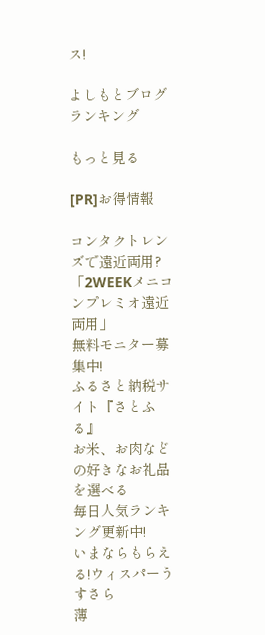ス!

よしもとブログランキング

もっと見る

[PR]お得情報

コンタクトレンズで遠近両用?
「2WEEKメニコンプレミオ遠近両用」
無料モニター募集中!
ふるさと納税サイト『さとふる』
お米、お肉などの好きなお礼品を選べる
毎日人気ランキング更新中!
いまならもらえる!ウィスパーうすさら
薄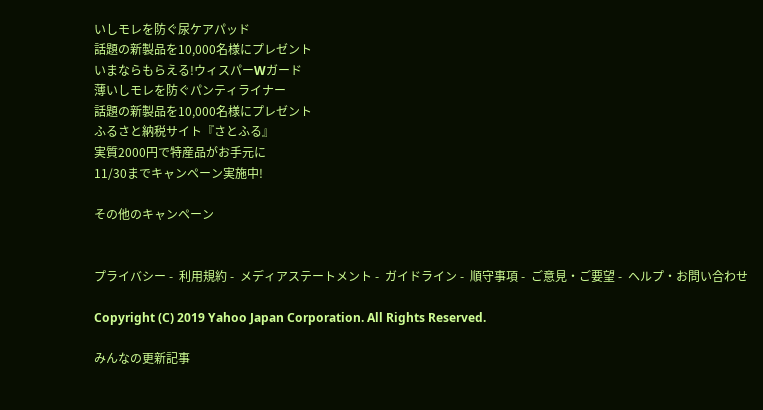いしモレを防ぐ尿ケアパッド
話題の新製品を10,000名様にプレゼント
いまならもらえる!ウィスパーWガード
薄いしモレを防ぐパンティライナー
話題の新製品を10,000名様にプレゼント
ふるさと納税サイト『さとふる』
実質2000円で特産品がお手元に
11/30までキャンペーン実施中!

その他のキャンペーン


プライバシー -  利用規約 -  メディアステートメント -  ガイドライン -  順守事項 -  ご意見・ご要望 -  ヘルプ・お問い合わせ

Copyright (C) 2019 Yahoo Japan Corporation. All Rights Reserved.

みんなの更新記事